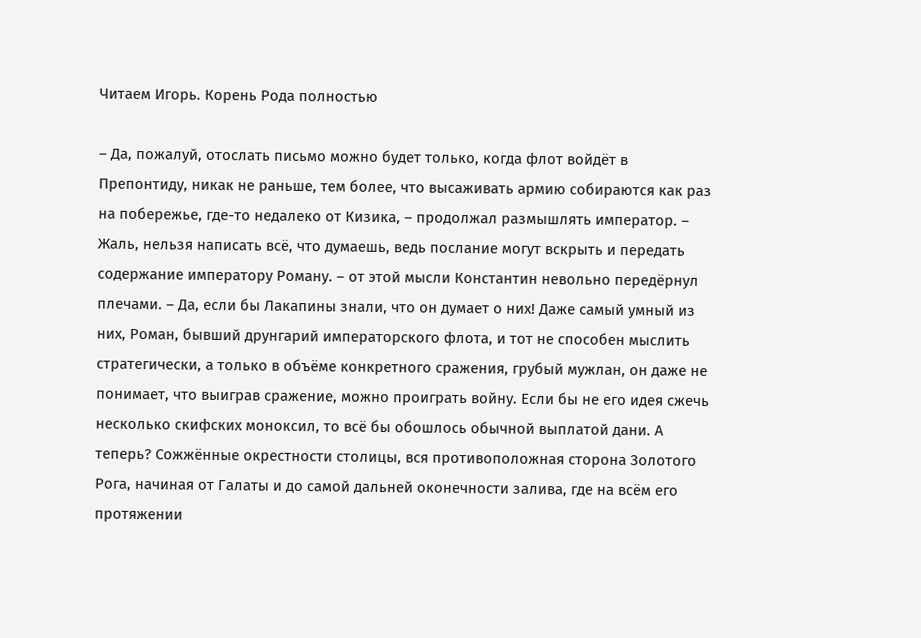Читаем Игорь. Корень Рода полностью

– Да, пожалуй, отослать письмо можно будет только, когда флот войдёт в Препонтиду, никак не раньше, тем более, что высаживать армию собираются как раз на побережье, где-то недалеко от Кизика, – продолжал размышлять император. – Жаль, нельзя написать всё, что думаешь, ведь послание могут вскрыть и передать содержание императору Роману. – от этой мысли Константин невольно передёрнул плечами. – Да, если бы Лакапины знали, что он думает о них! Даже самый умный из них, Роман, бывший друнгарий императорского флота, и тот не способен мыслить стратегически, а только в объёме конкретного сражения, грубый мужлан, он даже не понимает, что выиграв сражение, можно проиграть войну. Если бы не его идея сжечь несколько скифских моноксил, то всё бы обошлось обычной выплатой дани. А теперь? Сожжённые окрестности столицы, вся противоположная сторона Золотого Рога, начиная от Галаты и до самой дальней оконечности залива, где на всём его протяжении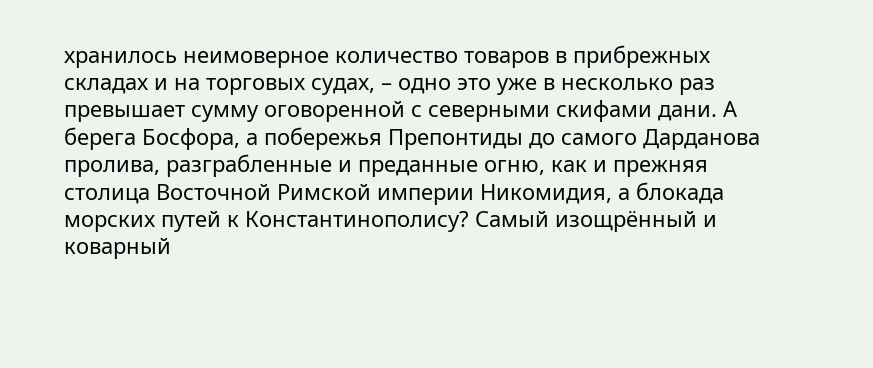хранилось неимоверное количество товаров в прибрежных складах и на торговых судах, – одно это уже в несколько раз превышает сумму оговоренной с северными скифами дани. А берега Босфора, а побережья Препонтиды до самого Дарданова пролива, разграбленные и преданные огню, как и прежняя столица Восточной Римской империи Никомидия, а блокада морских путей к Константинополису? Самый изощрённый и коварный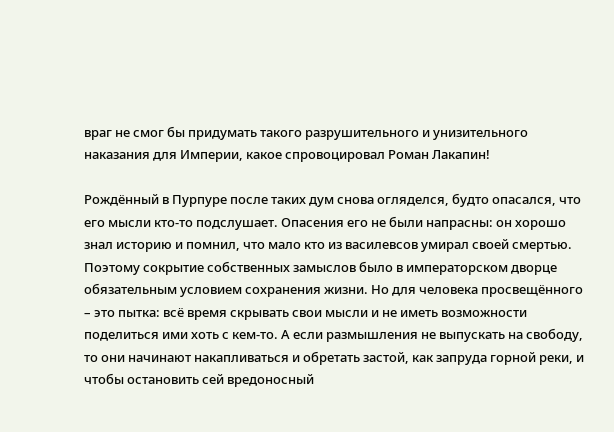враг не смог бы придумать такого разрушительного и унизительного наказания для Империи, какое спровоцировал Роман Лакапин!

Рождённый в Пурпуре после таких дум снова огляделся, будто опасался, что его мысли кто-то подслушает. Опасения его не были напрасны: он хорошо знал историю и помнил, что мало кто из василевсов умирал своей смертью. Поэтому сокрытие собственных замыслов было в императорском дворце обязательным условием сохранения жизни. Но для человека просвещённого – это пытка: всё время скрывать свои мысли и не иметь возможности поделиться ими хоть с кем-то. А если размышления не выпускать на свободу, то они начинают накапливаться и обретать застой, как запруда горной реки, и чтобы остановить сей вредоносный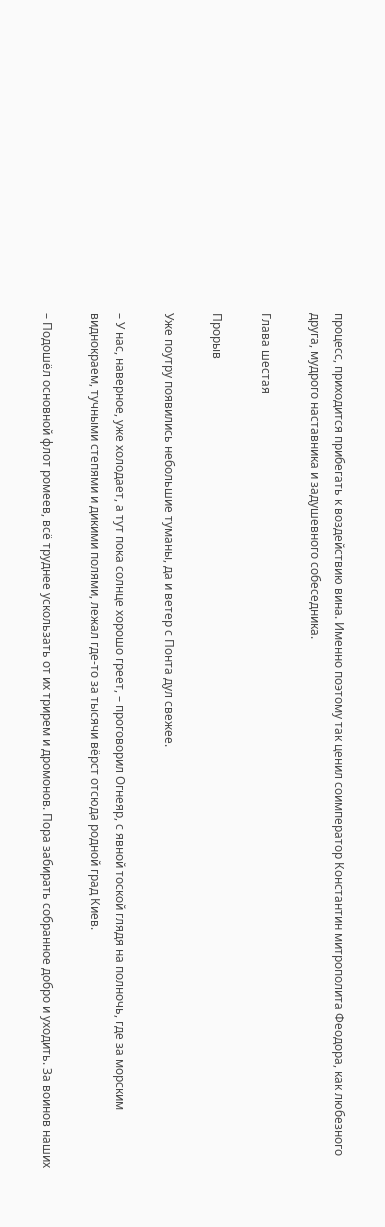процесс, приходится прибегать к воздействию вина. Именно поэтому так ценил соимператор Константин митрополита Феодора, как любезного друга, мудрого наставника и задушевного собеседника.

Глава шестая

Прорыв

Уже поутру появились небольшие туманы, да и ветер с Понта дул свежее.

– У нас, наверное, уже холодает, а тут пока солнце хорошо греет, – проговорил Огнеяр, с явной тоской глядя на полночь, где за морским виднокраем, тучными степями и дикими полями, лежал где-то за тысячи вёрст отсюда родной град Киев.

– Подошёл основной флот ромеев, всё труднее ускользать от их трирем и дромонов. Пора забирать собранное добро и уходить. За воинов наших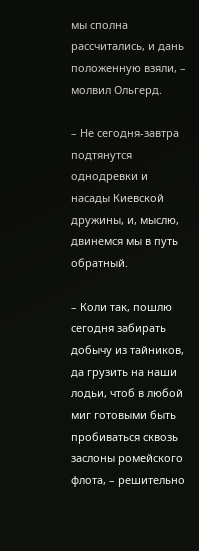мы сполна рассчитались, и дань положенную взяли, – молвил Ольгерд.

– Не сегодня-завтра подтянутся однодревки и насады Киевской дружины, и, мыслю, двинемся мы в путь обратный.

– Коли так, пошлю сегодня забирать добычу из тайников, да грузить на наши лодьи, чтоб в любой миг готовыми быть пробиваться сквозь заслоны ромейского флота, – решительно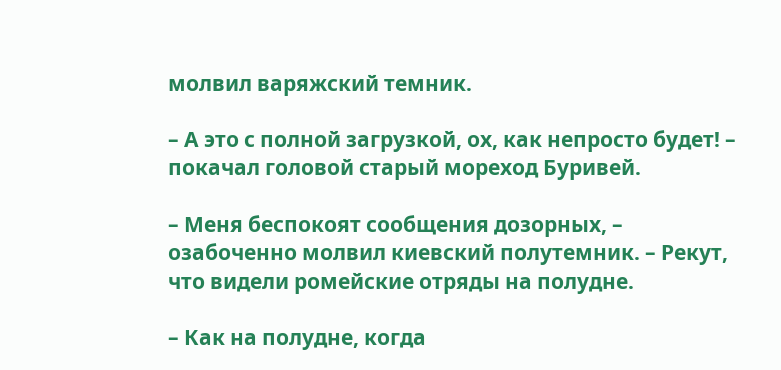молвил варяжский темник.

– А это с полной загрузкой, ох, как непросто будет! – покачал головой старый мореход Буривей.

– Меня беспокоят сообщения дозорных, – озабоченно молвил киевский полутемник. – Рекут, что видели ромейские отряды на полудне.

– Как на полудне, когда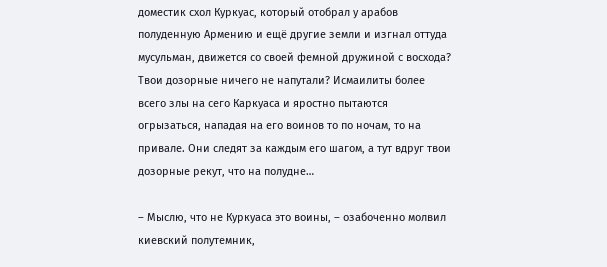доместик схол Куркуас, который отобрал у арабов полуденную Армению и ещё другие земли и изгнал оттуда мусульман, движется со своей фемной дружиной с восхода? Твои дозорные ничего не напутали? Исмаилиты более всего злы на сего Каркуаса и яростно пытаются огрызаться, нападая на его воинов то по ночам, то на привале. Они следят за каждым его шагом, а тут вдруг твои дозорные рекут, что на полудне…

– Мыслю, что не Куркуаса это воины, – озабоченно молвил киевский полутемник,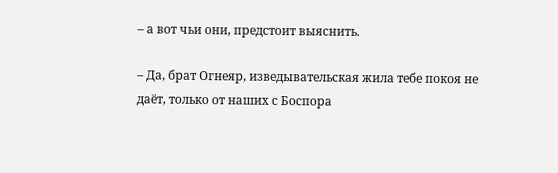– а вот чьи они, предстоит выяснить.

– Да, брат Огнеяр, изведывательская жила тебе покоя не даёт, только от наших с Боспора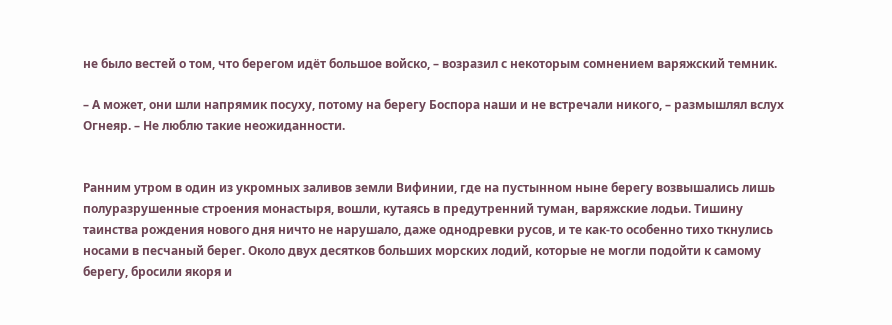не было вестей о том, что берегом идёт большое войско, – возразил с некоторым сомнением варяжский темник.

– А может, они шли напрямик посуху, потому на берегу Боспора наши и не встречали никого, – размышлял вслух Огнеяр. – Не люблю такие неожиданности.


Ранним утром в один из укромных заливов земли Вифинии, где на пустынном ныне берегу возвышались лишь полуразрушенные строения монастыря, вошли, кутаясь в предутренний туман, варяжские лодьи. Тишину таинства рождения нового дня ничто не нарушало, даже однодревки русов, и те как-то особенно тихо ткнулись носами в песчаный берег. Около двух десятков больших морских лодий, которые не могли подойти к самому берегу, бросили якоря и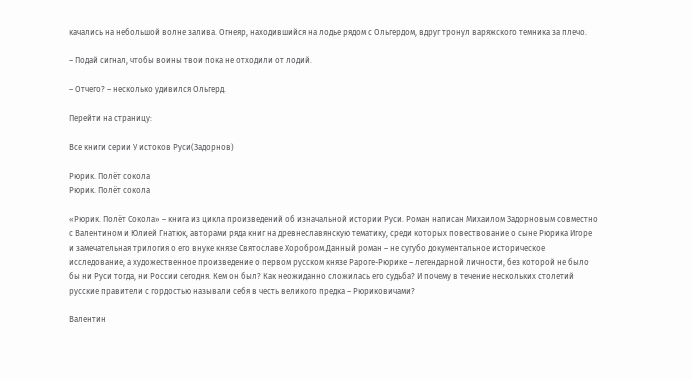качались на небольшой волне залива. Огнеяр, находившийся на лодье рядом с Ольгердом, вдруг тронул варяжского темника за плечо.

– Подай сигнал, чтобы воины твои пока не отходили от лодий.

– Отчего? – несколько удивился Ольгерд.

Перейти на страницу:

Все книги серии У истоков Руси(Задорнов)

Рюрик. Полёт сокола
Рюрик. Полёт сокола

«Рюрик. Полёт Сокола» – книга из цикла произведений об изначальной истории Руси. Роман написан Михаилом Задорновым совместно с Валентином и Юлией Гнатюк, авторами ряда книг на древнеславянскую тематику, среди которых повествование о сыне Рюрика Игоре и замечательная трилогия о его внуке князе Святославе Хоробром.Данный роман – не сугубо документальное историческое исследование, а художественное произведение о первом русском князе Рароге-Рюрике – легендарной личности, без которой не было бы ни Руси тогда, ни России сегодня. Кем он был? Как неожиданно сложилась его судьба? И почему в течение нескольких столетий русские правители с гордостью называли себя в честь великого предка – Рюриковичами?

Валентин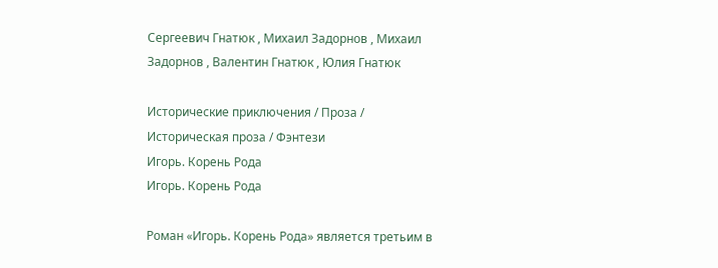Сергеевич Гнатюк , Михаил Задорнов , Михаил Задорнов , Валентин Гнатюк , Юлия Гнатюк

Исторические приключения / Проза / Историческая проза / Фэнтези
Игорь. Корень Рода
Игорь. Корень Рода

Роман «Игорь. Корень Рода» является третьим в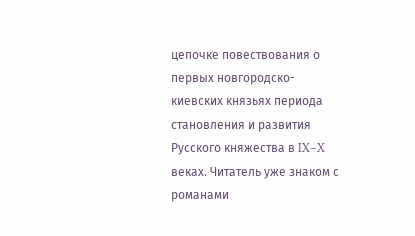цепочке повествования о первых новгородско-киевских князьях периода становления и развития Русского княжества в IX–X веках. Читатель уже знаком с романами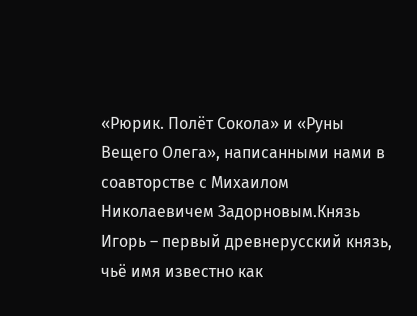«Рюрик. Полёт Сокола» и «Руны Вещего Олега», написанными нами в соавторстве с Михаилом Николаевичем Задорновым.Князь Игорь – первый древнерусский князь, чьё имя известно как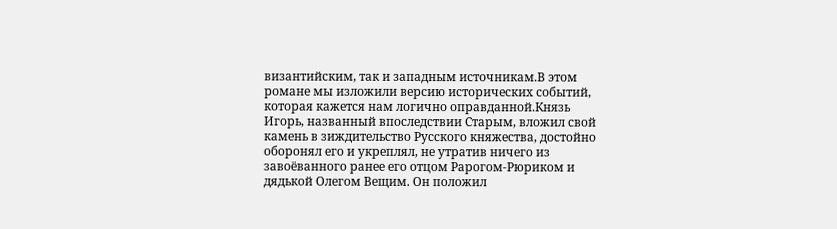византийским, так и западным источникам.В этом романе мы изложили версию исторических событий, которая кажется нам логично оправданной.Князь Игорь, названный впоследствии Старым, вложил свой камень в зиждительство Русского княжества, достойно оборонял его и укреплял, не утратив ничего из завоёванного ранее его отцом Рарогом-Рюриком и дядькой Олегом Вещим. Он положил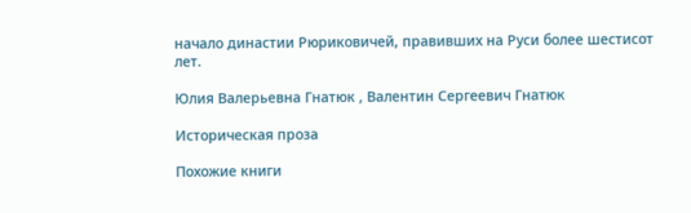начало династии Рюриковичей, правивших на Руси более шестисот лет.

Юлия Валерьевна Гнатюк , Валентин Сергеевич Гнатюк

Историческая проза

Похожие книги